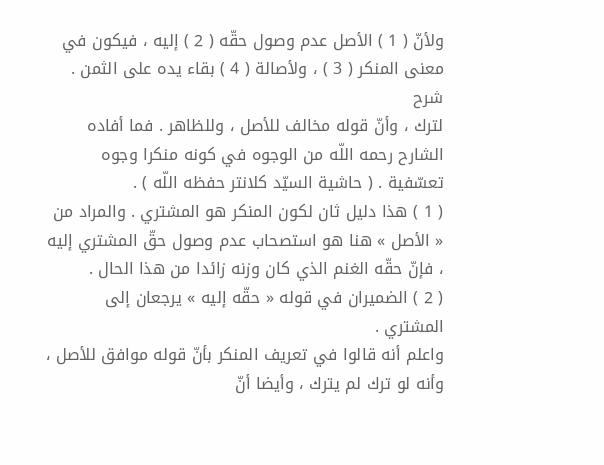ولأنّ ( 1 ) الأصل عدم وصول حقّه ( 2 ) إليه ، فيكون في معنى المنكر ( 3 ) ، ولأصالة ( 4 ) بقاء يده على الثمن .
شرح
لترك ، وأنّ قوله مخالف للأصل ، وللظاهر . فما أفاده الشارح رحمه اللّه من الوجوه في كونه منكرا وجوه تعسّفية . ( حاشية السيّد كلانتر حفظه اللّه ) .
( 1 ) هذا دليل ثان لكون المنكر هو المشتري . والمراد من « الأصل » هنا هو استصحاب عدم وصول حقّ المشتري إليه ، فإنّ حقّه الغنم الذي كان وزنه زائدا من هذا الحال .
( 2 ) الضميران في قوله « حقّه إليه » يرجعان إلى المشتري .
واعلم أنه قالوا في تعريف المنكر بأنّ قوله موافق للأصل ، وأنه لو ترك لم يترك ، وأيضا أنّ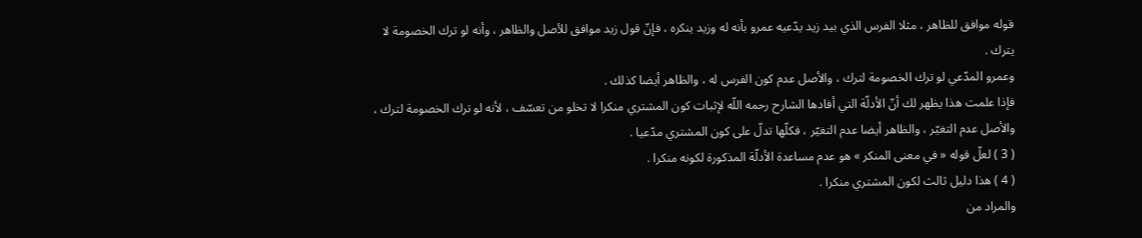قوله موافق للظاهر ، مثلا الفرس الذي بيد زيد يدّعيه عمرو بأنه له وزيد ينكره ، فإنّ قول زيد موافق للأصل والظاهر ، وأنه لو ترك الخصومة لا يترك .
وعمرو المدّعي لو ترك الخصومة لترك ، والأصل عدم كون الفرس له ، والظاهر أيضا كذلك .
فإذا علمت هذا يظهر لك أنّ الأدلّة التي أفادها الشارح رحمه اللّه لإثبات كون المشتري منكرا لا تخلو من تعسّف ، لأنه لو ترك الخصومة لترك ، والأصل عدم التغيّر ، والظاهر أيضا عدم التغيّر ، فكلّها تدلّ على كون المشتري مدّعيا .
( 3 ) لعلّ قوله « في معنى المنكر » هو عدم مساعدة الأدلّة المذكورة لكونه منكرا .
( 4 ) هذا دليل ثالث لكون المشتري منكرا .
والمراد من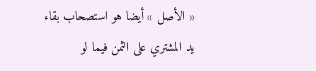« الأصل » أيضا هو استصحاب بقاء يد المشتري على الثمن فيما لو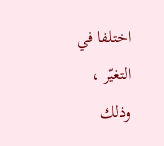اختلفا في التغيّر ، وذلك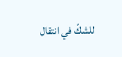للشكّ في انتقال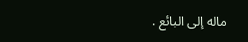ماله إلى البائع .